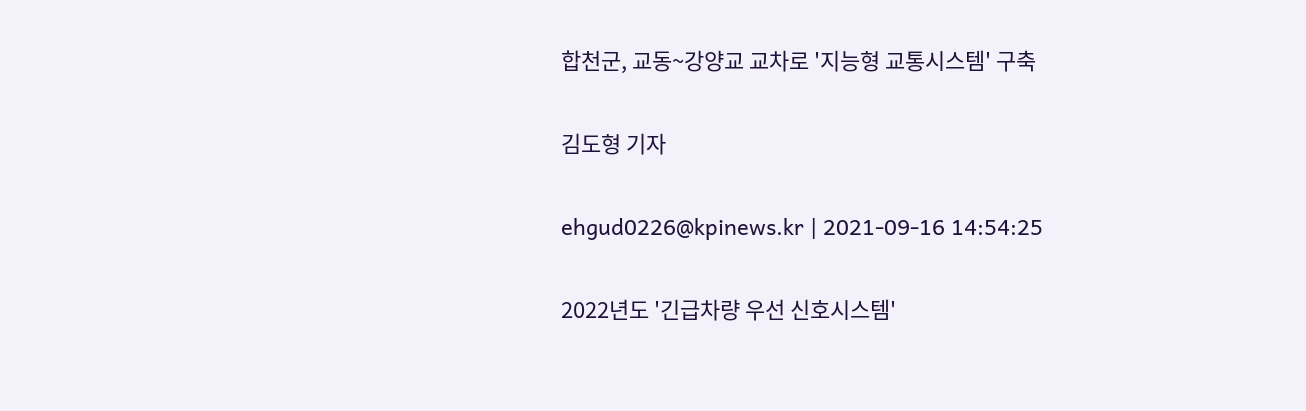합천군, 교동~강양교 교차로 '지능형 교통시스템' 구축

김도형 기자

ehgud0226@kpinews.kr | 2021-09-16 14:54:25

2022년도 '긴급차량 우선 신호시스템'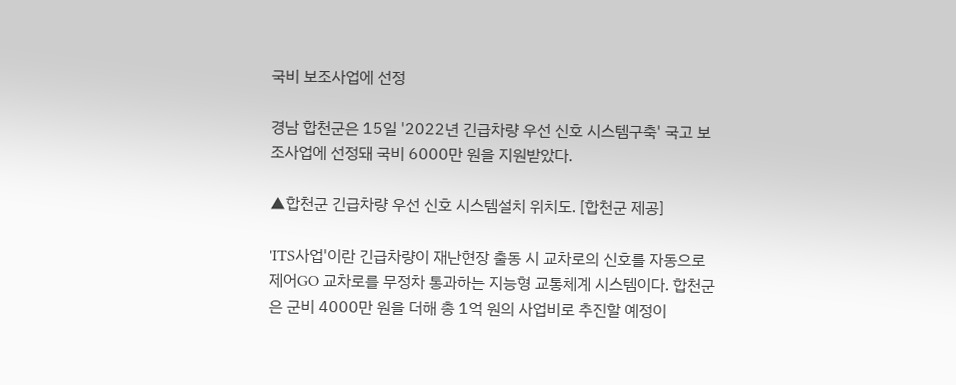국비 보조사업에 선정

경남 합천군은 15일 '2022년 긴급차량 우선 신호 시스템구축' 국고 보조사업에 선정돼 국비 6000만 원을 지원받았다.

▲합천군 긴급차량 우선 신호 시스템설치 위치도. [합천군 제공]

'ITS사업'이란 긴급차량이 재난현장 출동 시 교차로의 신호를 자동으로 제어GO 교차로를 무정차 통과하는 지능형 교통체계 시스템이다. 합천군은 군비 4000만 원을 더해 총 1억 원의 사업비로 추진할 예정이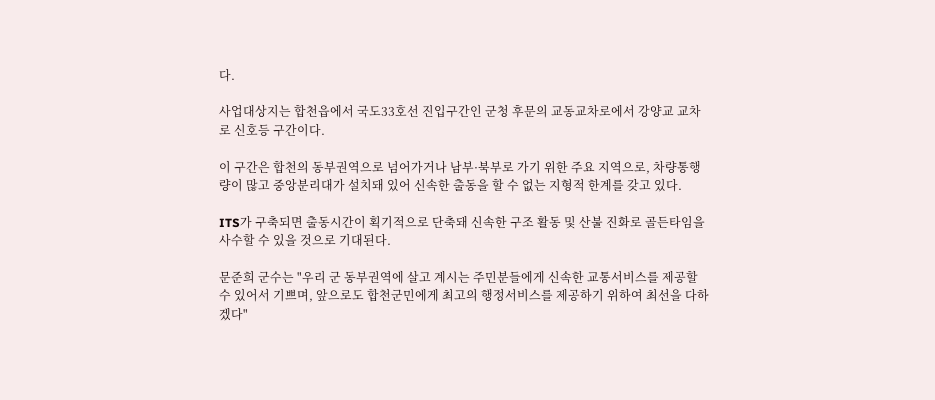다.

사업대상지는 합천읍에서 국도33호선 진입구간인 군청 후문의 교동교차로에서 강양교 교차로 신호등 구간이다.

이 구간은 합천의 동부권역으로 넘어가거나 남부·북부로 가기 위한 주요 지역으로, 차량통행량이 많고 중앙분리대가 설치돼 있어 신속한 출동을 할 수 없는 지형적 한계를 갖고 있다.

ITS가 구축되면 출동시간이 획기적으로 단축돼 신속한 구조 활동 및 산불 진화로 골든타임을 사수할 수 있을 것으로 기대된다.

문준희 군수는 "우리 군 동부권역에 살고 계시는 주민분들에게 신속한 교통서비스를 제공할 수 있어서 기쁘며, 앞으로도 합천군민에게 최고의 행정서비스를 제공하기 위하여 최선을 다하겠다"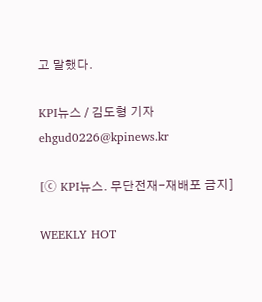고 말했다.

KPI뉴스 / 김도형 기자 ehgud0226@kpinews.kr

[ⓒ KPI뉴스. 무단전재-재배포 금지]

WEEKLY HOT